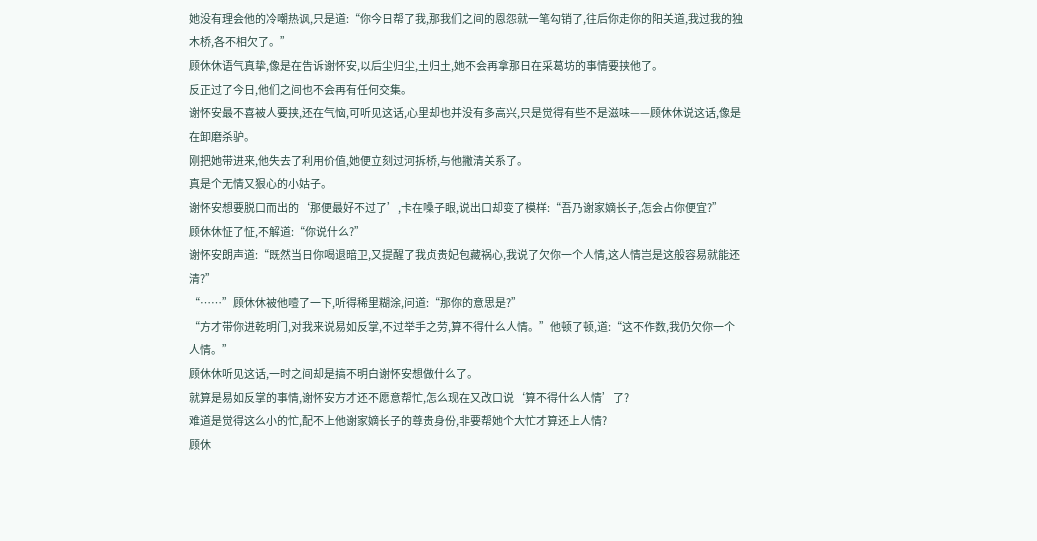她没有理会他的冷嘲热讽,只是道:“你今日帮了我,那我们之间的恩怨就一笔勾销了,往后你走你的阳关道,我过我的独木桥,各不相欠了。”
顾休休语气真挚,像是在告诉谢怀安,以后尘归尘,土归土,她不会再拿那日在采葛坊的事情要挟他了。
反正过了今日,他们之间也不会再有任何交集。
谢怀安最不喜被人要挟,还在气恼,可听见这话,心里却也并没有多高兴,只是觉得有些不是滋味——顾休休说这话,像是在卸磨杀驴。
刚把她带进来,他失去了利用价值,她便立刻过河拆桥,与他撇清关系了。
真是个无情又狠心的小姑子。
谢怀安想要脱口而出的‘那便最好不过了’,卡在嗓子眼,说出口却变了模样:“吾乃谢家嫡长子,怎会占你便宜?”
顾休休怔了怔,不解道:“你说什么?”
谢怀安朗声道:“既然当日你喝退暗卫,又提醒了我贞贵妃包藏祸心,我说了欠你一个人情,这人情岂是这般容易就能还清?”
“……”顾休休被他噎了一下,听得稀里糊涂,问道:“那你的意思是?”
“方才带你进乾明门,对我来说易如反掌,不过举手之劳,算不得什么人情。”他顿了顿,道:“这不作数,我仍欠你一个人情。”
顾休休听见这话,一时之间却是搞不明白谢怀安想做什么了。
就算是易如反掌的事情,谢怀安方才还不愿意帮忙,怎么现在又改口说‘算不得什么人情’了?
难道是觉得这么小的忙,配不上他谢家嫡长子的尊贵身份,非要帮她个大忙才算还上人情?
顾休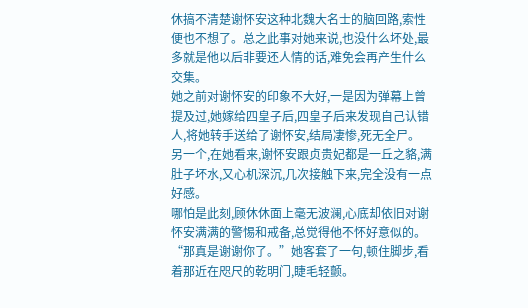休搞不清楚谢怀安这种北魏大名士的脑回路,索性便也不想了。总之此事对她来说,也没什么坏处,最多就是他以后非要还人情的话,难免会再产生什么交集。
她之前对谢怀安的印象不大好,一是因为弹幕上曾提及过,她嫁给四皇子后,四皇子后来发现自己认错人,将她转手送给了谢怀安,结局凄惨,死无全尸。
另一个,在她看来,谢怀安跟贞贵妃都是一丘之貉,满肚子坏水,又心机深沉,几次接触下来,完全没有一点好感。
哪怕是此刻,顾休休面上毫无波澜,心底却依旧对谢怀安满满的警惕和戒备,总觉得他不怀好意似的。
“那真是谢谢你了。”她客套了一句,顿住脚步,看着那近在咫尺的乾明门,睫毛轻颤。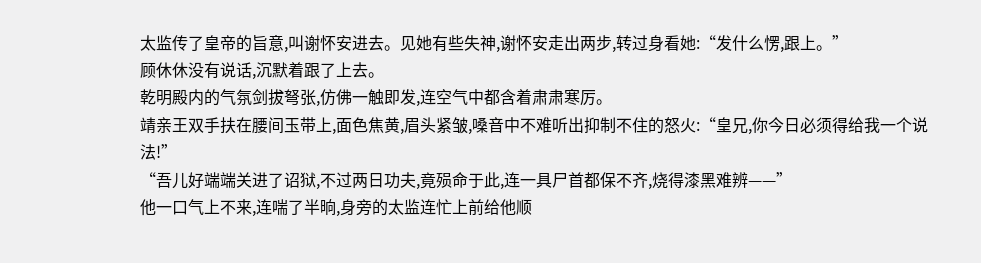太监传了皇帝的旨意,叫谢怀安进去。见她有些失神,谢怀安走出两步,转过身看她:“发什么愣,跟上。”
顾休休没有说话,沉默着跟了上去。
乾明殿内的气氛剑拔弩张,仿佛一触即发,连空气中都含着肃肃寒厉。
靖亲王双手扶在腰间玉带上,面色焦黄,眉头紧皱,嗓音中不难听出抑制不住的怒火:“皇兄,你今日必须得给我一个说法!”
“吾儿好端端关进了诏狱,不过两日功夫,竟殒命于此,连一具尸首都保不齐,烧得漆黑难辨——”
他一口气上不来,连喘了半晌,身旁的太监连忙上前给他顺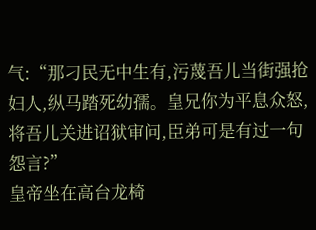气:“那刁民无中生有,污蔑吾儿当街强抢妇人,纵马踏死幼孺。皇兄你为平息众怒,将吾儿关进诏狱审问,臣弟可是有过一句怨言?”
皇帝坐在高台龙椅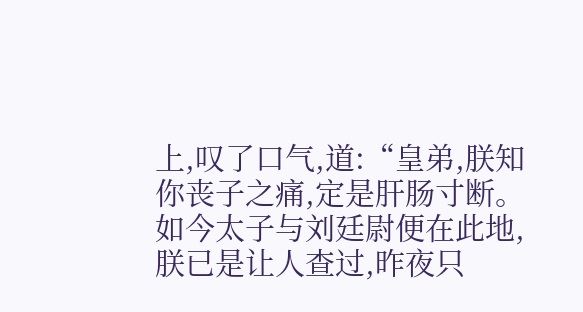上,叹了口气,道:“皇弟,朕知你丧子之痛,定是肝肠寸断。如今太子与刘廷尉便在此地,朕已是让人查过,昨夜只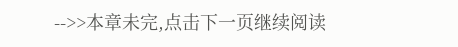-->>本章未完,点击下一页继续阅读